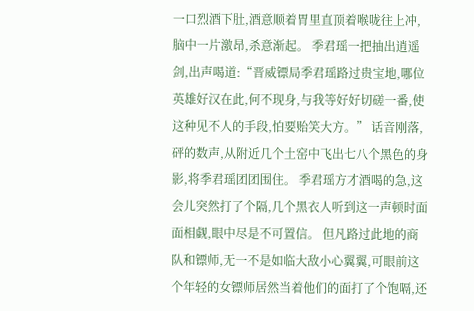一口烈酒下肚,酒意顺着胃里直顶着喉咙往上冲,脑中一片激昂,杀意渐起。 季君瑶一把抽出逍遥剑,出声喝道:“晋威镖局季君瑶路过贵宝地,哪位英雄好汉在此,何不现身,与我等好好切磋一番,使这种见不人的手段,怕要贻笑大方。” 话音刚落,砰的数声,从附近几个土窑中飞出七八个黑色的身影,将季君瑶团团围住。 季君瑶方才酒喝的急,这会儿突然打了个隔,几个黑衣人听到这一声顿时面面相觑,眼中尽是不可置信。 但凡路过此地的商队和镖师,无一不是如临大敌小心翼翼,可眼前这个年轻的女镖师居然当着他们的面打了个饱嗝,还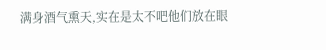满身酒气熏天,实在是太不吧他们放在眼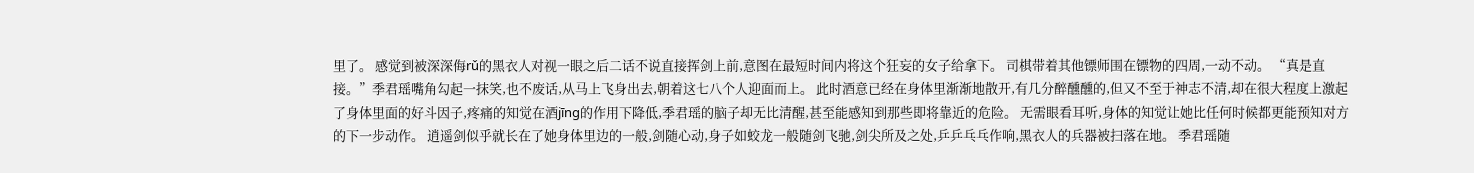里了。 感觉到被深深侮rǔ的黑衣人对视一眼之后二话不说直接挥剑上前,意图在最短时间内将这个狂妄的女子给拿下。 司棋带着其他镖师围在镖物的四周,一动不动。 “真是直接。”季君瑶嘴角勾起一抹笑,也不废话,从马上飞身出去,朝着这七八个人迎面而上。 此时酒意已经在身体里渐渐地散开,有几分醉醺醺的,但又不至于神志不清,却在很大程度上激起了身体里面的好斗因子,疼痛的知觉在酒jīng的作用下降低,季君瑶的脑子却无比清醒,甚至能感知到那些即将靠近的危险。 无需眼看耳听,身体的知觉让她比任何时候都更能预知对方的下一步动作。 逍遥剑似乎就长在了她身体里边的一般,剑随心动,身子如蛟龙一般随剑飞驰,剑尖所及之处,乒乒乓乓作响,黑衣人的兵器被扫落在地。 季君瑶随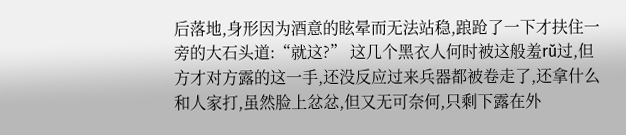后落地,身形因为酒意的眩晕而无法站稳,踉跄了一下才扶住一旁的大石头道:“就这?” 这几个黑衣人何时被这般羞rǔ过,但方才对方露的这一手,还没反应过来兵器都被卷走了,还拿什么和人家打,虽然脸上忿忿,但又无可奈何,只剩下露在外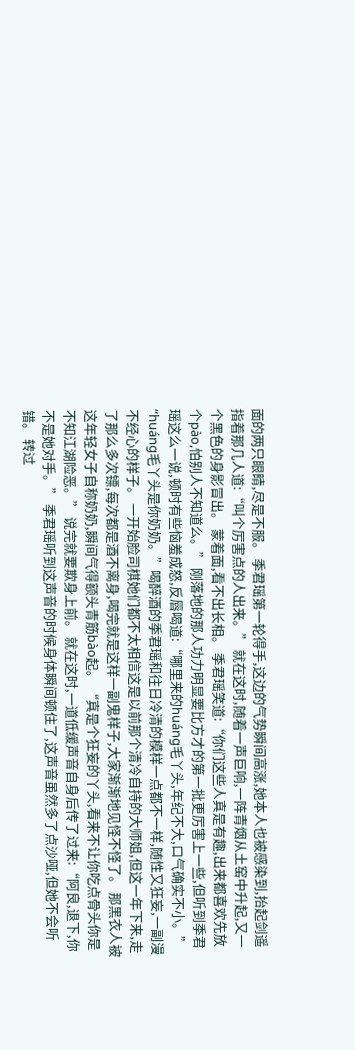面的两只眼睛,尽是不服。 季君瑶第一轮得手,这边的气势瞬间高涨,她本人也被感染到,抬起剑遥指着那几人道:“叫个厉害点的人出来。” 就在这时,随着一声巨响,一阵青烟从土窑中升起,又一个黑色的身影冒出。 蒙着面,看不出长相。 季君瑶笑道:“你们这些人真是有趣,出来都喜欢先放个pào,怕别人不知道么。” 刚落地的那人功力明显要比方才的第一批更厉害上一些,但听到季君瑶这么一说,顿时有些恼羞成怒,反唇喝道:“哪里来的huáng毛丫头,年纪不大,口气确实不小。” “huáng毛丫头是你奶奶。”喝醉酒的季君瑶和往日冷清的模样一点都不一样,随性又狂妄,一副漫不经心的样子。 一开始脸司棋她们都不太相信这是以前那个清冷自持的大师姐,但这一年下来,走了那么多次镖,每次都是酒不离身,喝完就是这样一副鬼样子,大家渐渐地见怪不怪了。 那黑衣人被这年轻女子自称奶奶,瞬间气得额头青筋bào起。 “真是个狂妄的丫头,看来不让你吃点骨头你是不知江湖险恶。” 说完就要欺身上前。 就在这时,一道低缓声音自身后传了过来:“阿良,退下,你不是她对手。” 季君瑶听到这声音的时候身体瞬间顿住了,这声音虽然多了点沙哑,但她不会听错。 转过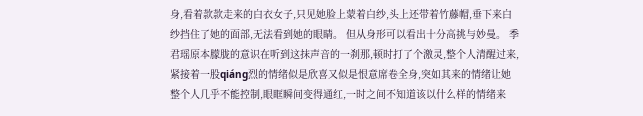身,看着款款走来的白衣女子,只见她脸上蒙着白纱,头上还带着竹藤帽,垂下来白纱挡住了她的面部,无法看到她的眼睛。 但从身形可以看出十分高挑与妙曼。 季君瑶原本朦胧的意识在听到这抹声音的一刹那,顿时打了个激灵,整个人清醒过来,紧接着一股qiáng烈的情绪似是欣喜又似是恨意席卷全身,突如其来的情绪让她整个人几乎不能控制,眼眶瞬间变得通红,一时之间不知道该以什么样的情绪来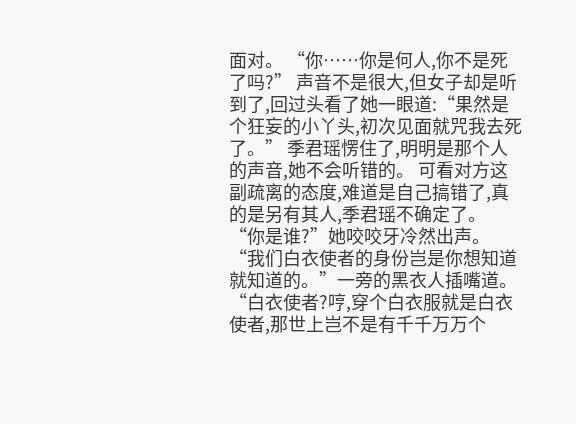面对。 “你……你是何人,你不是死了吗?” 声音不是很大,但女子却是听到了,回过头看了她一眼道:“果然是个狂妄的小丫头,初次见面就咒我去死了。” 季君瑶愣住了,明明是那个人的声音,她不会听错的。 可看对方这副疏离的态度,难道是自己搞错了,真的是另有其人,季君瑶不确定了。 “你是谁?”她咬咬牙冷然出声。 “我们白衣使者的身份岂是你想知道就知道的。”一旁的黑衣人插嘴道。 “白衣使者?哼,穿个白衣服就是白衣使者,那世上岂不是有千千万万个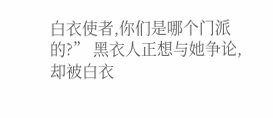白衣使者,你们是哪个门派的?” 黑衣人正想与她争论,却被白衣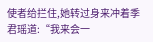使者给拦住,她转过身来冲着季君瑶道:“我来会一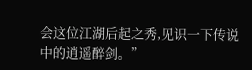会这位江湖后起之秀,见识一下传说中的逍遥醉剑。”